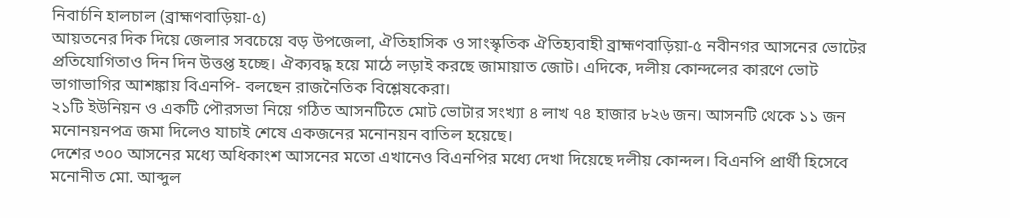নিবার্চনি হালচাল (ব্রাহ্মণবাড়িয়া-৫)
আয়তনের দিক দিয়ে জেলার সবচেয়ে বড় উপজেলা, ঐতিহাসিক ও সাংস্কৃতিক ঐতিহ্যবাহী ব্রাহ্মণবাড়িয়া-৫ নবীনগর আসনের ভোটের প্রতিযোগিতাও দিন দিন উত্তপ্ত হচ্ছে। ঐক্যবদ্ধ হয়ে মাঠে লড়াই করছে জামায়াত জোট। এদিকে, দলীয় কোন্দলের কারণে ভোট ভাগাভাগির আশঙ্কায় বিএনপি- বলছেন রাজনৈতিক বিশ্লেষকেরা।
২১টি ইউনিয়ন ও একটি পৌরসভা নিয়ে গঠিত আসনটিতে মোট ভোটার সংখ্যা ৪ লাখ ৭৪ হাজার ৮২৬ জন। আসনটি থেকে ১১ জন মনোনয়নপত্র জমা দিলেও যাচাই শেষে একজনের মনোনয়ন বাতিল হয়েছে।
দেশের ৩০০ আসনের মধ্যে অধিকাংশ আসনের মতো এখানেও বিএনপির মধ্যে দেখা দিয়েছে দলীয় কোন্দল। বিএনপি প্রার্থী হিসেবে মনোনীত মো. আব্দুল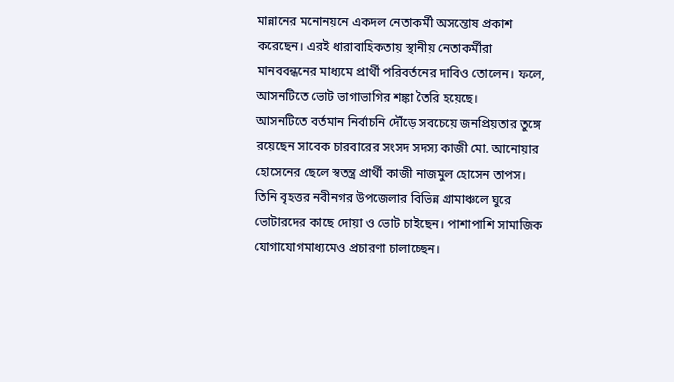মান্নানের মনোনয়নে একদল নেতাকর্মী অসন্তোষ প্রকাশ করেছেন। এরই ধারাবাহিকতায় স্থানীয় নেতাকর্মীরা মানববন্ধনের মাধ্যমে প্রার্থী পরিবর্তনের দাবিও তোলেন। ফলে, আসনটিতে ভোট ভাগাভাগির শঙ্কা তৈরি হয়েছে।
আসনটিতে বর্তমান নির্বাচনি দৌঁড়ে সবচেয়ে জনপ্রিয়তার তুঙ্গে রয়েছেন সাবেক চারবারের সংসদ সদস্য কাজী মো. আনোয়ার হোসেনের ছেলে স্বতন্ত্র প্রার্থী কাজী নাজমুল হোসেন তাপস। তিনি বৃহত্তর নবীনগর উপজেলার বিভিন্ন গ্রামাঞ্চলে ঘুরে ভোটারদের কাছে দোয়া ও ভোট চাইছেন। পাশাপাশি সামাজিক যোগাযোগমাধ্যমেও প্রচারণা চালাচ্ছেন।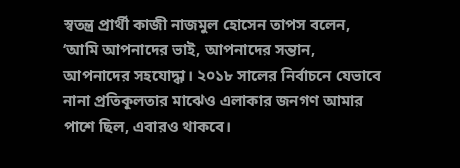স্বতন্ত্র প্রার্থী কাজী নাজমুল হোসেন তাপস বলেন, ‘আমি আপনাদের ভাই, আপনাদের সন্তান, আপনাদের সহযোদ্ধা। ২০১৮ সালের নির্বাচনে যেভাবে নানা প্রতিকূলতার মাঝেও এলাকার জনগণ আমার পাশে ছিল, এবারও থাকবে।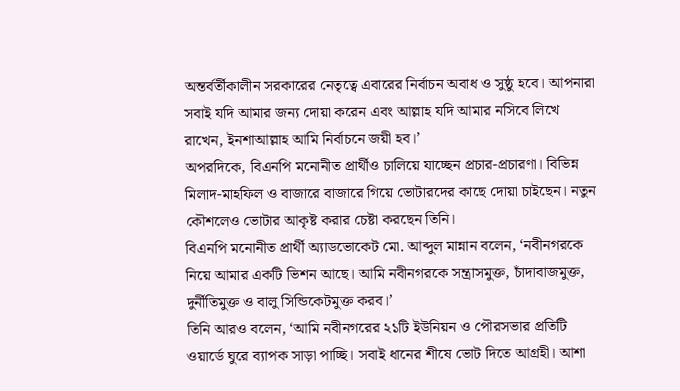অন্তর্বর্তীকালীন সরকারের নেতৃত্বে এবারের নির্বাচন অবাধ ও সুষ্ঠু হবে। আপনারা সবাই যদি আমার জন্য দোয়া করেন এবং আল্লাহ যদি আমার নসিবে লিখে রাখেন, ইনশাআল্লাহ আমি নির্বাচনে জয়ী হব।’
অপরদিকে, বিএনপি মনোনীত প্রার্থীও চালিয়ে যাচ্ছেন প্রচার-প্রচারণা। বিভিন্ন মিলাদ-মাহফিল ও বাজারে বাজারে গিয়ে ভোটারদের কাছে দোয়া চাইছেন। নতুন কৌশলেও ভোটার আকৃষ্ট করার চেষ্টা করছেন তিনি।
বিএনপি মনোনীত প্রার্থী অ্যাডভোকেট মো. আব্দুল মান্নান বলেন, ‘নবীনগরকে নিয়ে আমার একটি ভিশন আছে। আমি নবীনগরকে সন্ত্রাসমুক্ত, চাঁদাবাজমুক্ত, দুর্নীতিমুক্ত ও বালু সিন্ডিকেটমুক্ত করব।’
তিনি আরও বলেন, ‘আমি নবীনগরের ২১টি ইউনিয়ন ও পৌরসভার প্রতিটি ওয়ার্ডে ঘুরে ব্যাপক সাড়া পাচ্ছি। সবাই ধানের শীষে ভোট দিতে আগ্রহী। আশা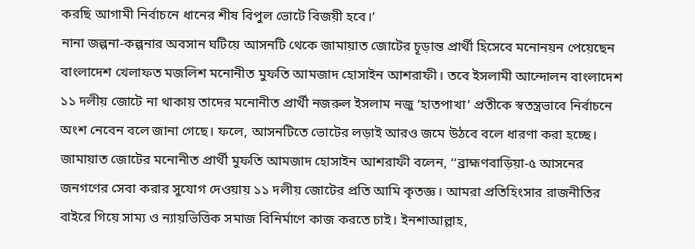করছি আগামী নির্বাচনে ধানের শীষ বিপুল ভোটে বিজয়ী হবে।’
নানা জল্পনা-কল্পনার অবসান ঘটিয়ে আসনটি থেকে জামায়াত জোটের চূড়ান্ত প্রার্থী হিসেবে মনোনয়ন পেয়েছেন বাংলাদেশ খেলাফত মজলিশ মনোনীত মুফতি আমজাদ হোসাইন আশরাফী। তবে ইসলামী আন্দোলন বাংলাদেশ ১১ দলীয় জোটে না থাকায় তাদের মনোনীত প্রার্থী নজরুল ইসলাম নজু ‘হাতপাখা’ প্রতীকে স্বতন্ত্রভাবে নির্বাচনে অংশ নেবেন বলে জানা গেছে। ফলে, আসনটিতে ভোটের লড়াই আরও জমে উঠবে বলে ধারণা করা হচ্ছে।
জামায়াত জোটের মনোনীত প্রার্থী মুফতি আমজাদ হোসাইন আশরাফী বলেন, ‘‘ব্রাহ্মণবাড়িয়া-৫ আসনের জনগণের সেবা করার সুযোগ দেওয়ায় ১১ দলীয় জোটের প্রতি আমি কৃতজ্ঞ। আমরা প্রতিহিংসার রাজনীতির বাইরে গিয়ে সাম্য ও ন্যায়ভিত্তিক সমাজ বিনির্মাণে কাজ করতে চাই। ইনশাআল্লাহ,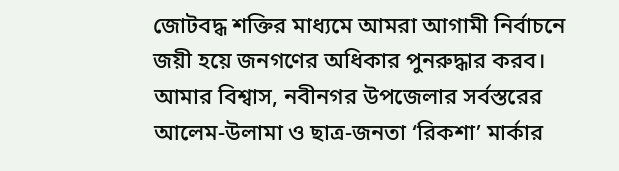জোটবদ্ধ শক্তির মাধ্যমে আমরা আগামী নির্বাচনে জয়ী হয়ে জনগণের অধিকার পুনরুদ্ধার করব।
আমার বিশ্বাস, নবীনগর উপজেলার সর্বস্তরের আলেম-উলামা ও ছাত্র-জনতা ‘রিকশা’ মার্কার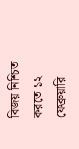বিজয় নিশ্চিত করতে ১২ ফেব্রুয়ারি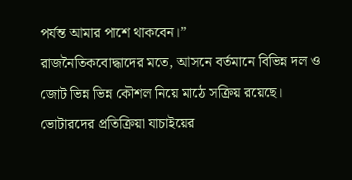পর্যন্ত আমার পাশে থাকবেন।”
রাজনৈতিকবোদ্ধাদের মতে, আসনে বর্তমানে বিভিন্ন দল ও জোট ভিন্ন ভিন্ন কৌশল নিয়ে মাঠে সক্রিয় রয়েছে। ভোটারদের প্রতিক্রিয়া যাচাইয়ের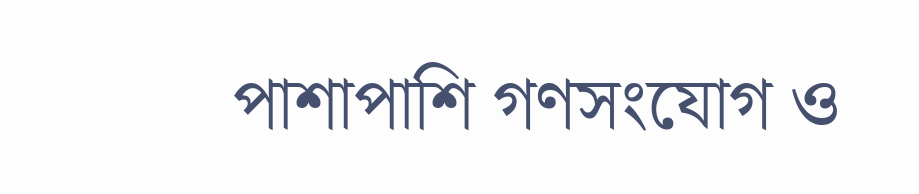পাশাপাশি গণসংযোগ ও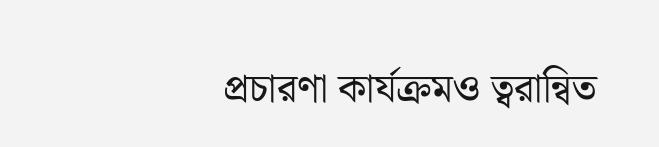প্রচারণা কার্যক্রমও ত্বরান্বিত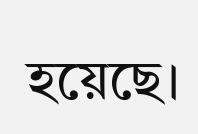হয়েছে।